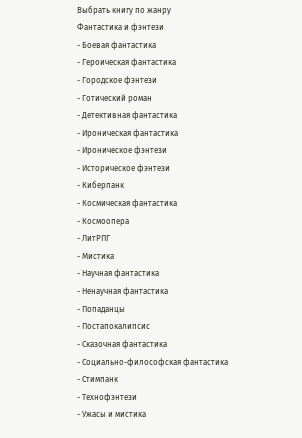Выбрать книгу по жанру
Фантастика и фэнтези
- Боевая фантастика
- Героическая фантастика
- Городское фэнтези
- Готический роман
- Детективная фантастика
- Ироническая фантастика
- Ироническое фэнтези
- Историческое фэнтези
- Киберпанк
- Космическая фантастика
- Космоопера
- ЛитРПГ
- Мистика
- Научная фантастика
- Ненаучная фантастика
- Попаданцы
- Постапокалипсис
- Сказочная фантастика
- Социально-философская фантастика
- Стимпанк
- Технофэнтези
- Ужасы и мистика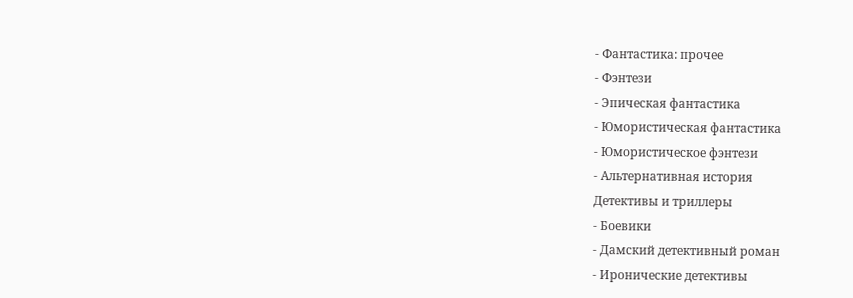- Фантастика: прочее
- Фэнтези
- Эпическая фантастика
- Юмористическая фантастика
- Юмористическое фэнтези
- Альтернативная история
Детективы и триллеры
- Боевики
- Дамский детективный роман
- Иронические детективы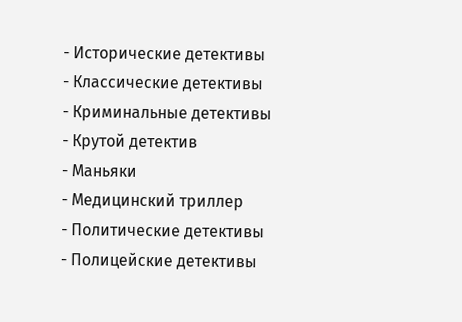- Исторические детективы
- Классические детективы
- Криминальные детективы
- Крутой детектив
- Маньяки
- Медицинский триллер
- Политические детективы
- Полицейские детективы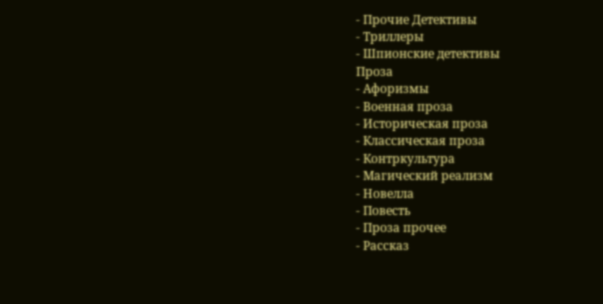- Прочие Детективы
- Триллеры
- Шпионские детективы
Проза
- Афоризмы
- Военная проза
- Историческая проза
- Классическая проза
- Контркультура
- Магический реализм
- Новелла
- Повесть
- Проза прочее
- Рассказ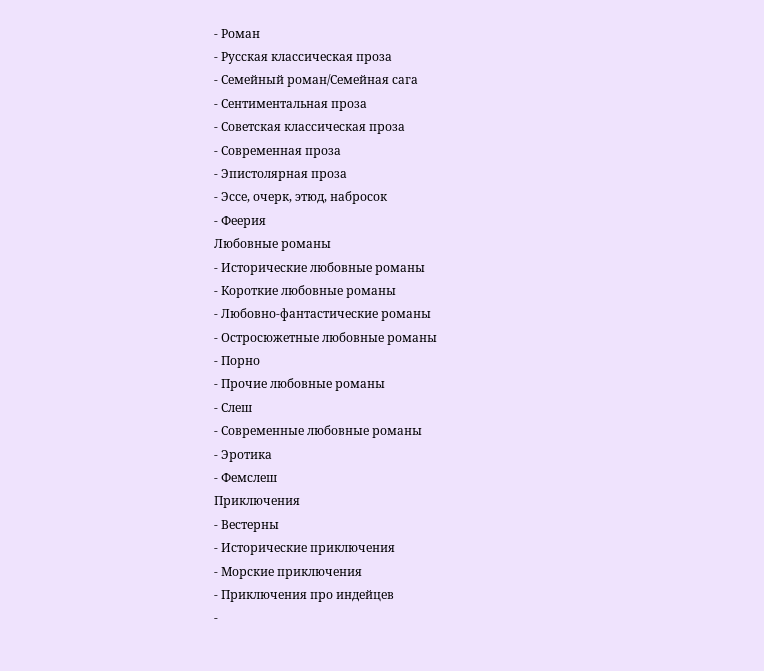- Роман
- Русская классическая проза
- Семейный роман/Семейная сага
- Сентиментальная проза
- Советская классическая проза
- Современная проза
- Эпистолярная проза
- Эссе, очерк, этюд, набросок
- Феерия
Любовные романы
- Исторические любовные романы
- Короткие любовные романы
- Любовно-фантастические романы
- Остросюжетные любовные романы
- Порно
- Прочие любовные романы
- Слеш
- Современные любовные романы
- Эротика
- Фемслеш
Приключения
- Вестерны
- Исторические приключения
- Морские приключения
- Приключения про индейцев
-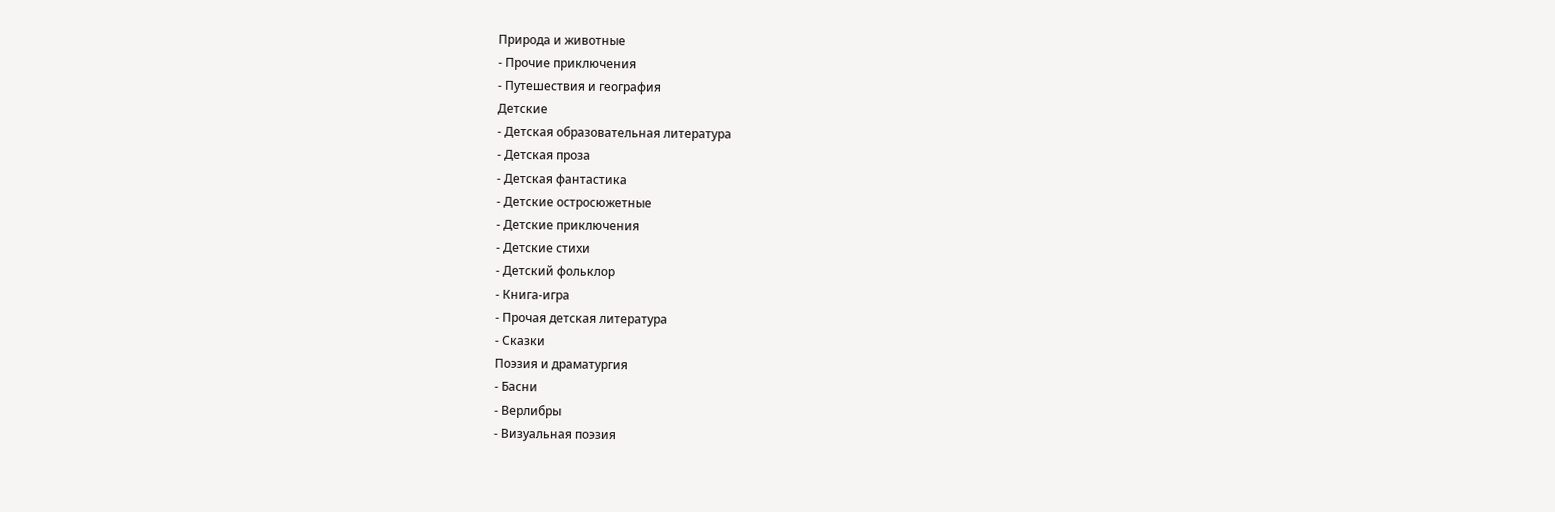Природа и животные
- Прочие приключения
- Путешествия и география
Детские
- Детская образовательная литература
- Детская проза
- Детская фантастика
- Детские остросюжетные
- Детские приключения
- Детские стихи
- Детский фольклор
- Книга-игра
- Прочая детская литература
- Сказки
Поэзия и драматургия
- Басни
- Верлибры
- Визуальная поэзия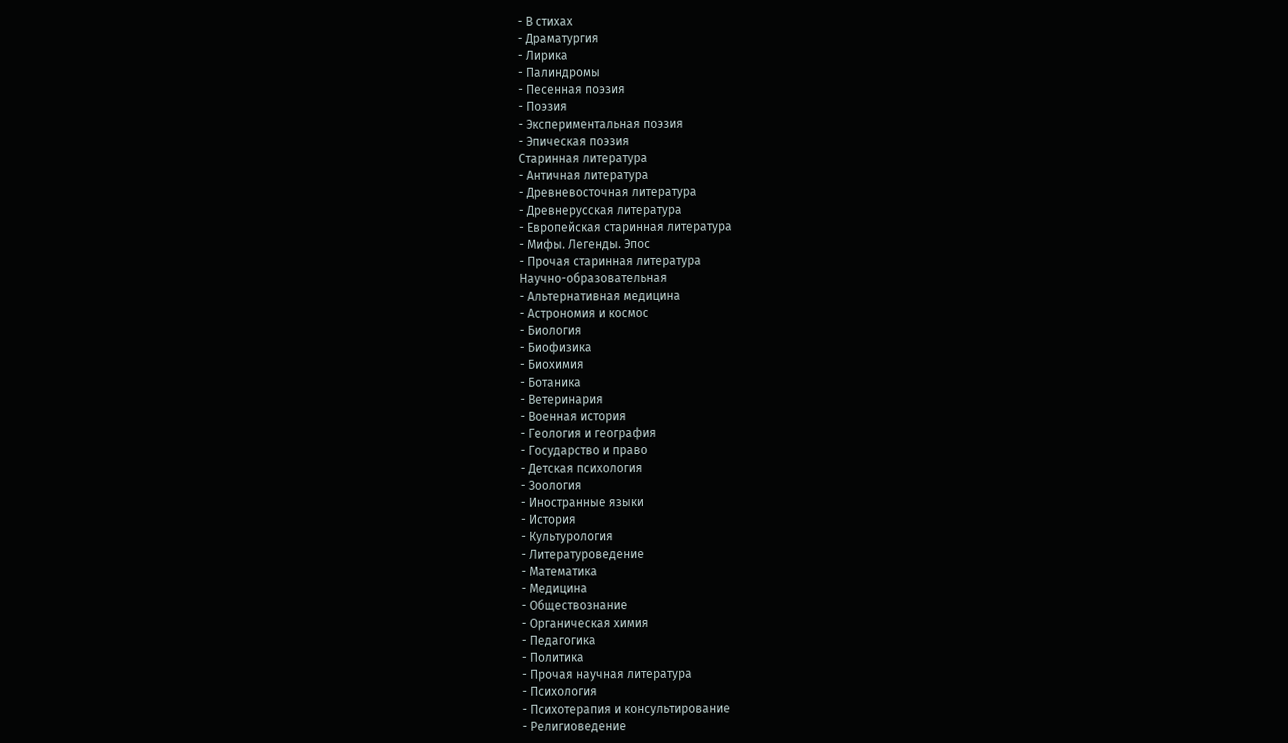- В стихах
- Драматургия
- Лирика
- Палиндромы
- Песенная поэзия
- Поэзия
- Экспериментальная поэзия
- Эпическая поэзия
Старинная литература
- Античная литература
- Древневосточная литература
- Древнерусская литература
- Европейская старинная литература
- Мифы. Легенды. Эпос
- Прочая старинная литература
Научно-образовательная
- Альтернативная медицина
- Астрономия и космос
- Биология
- Биофизика
- Биохимия
- Ботаника
- Ветеринария
- Военная история
- Геология и география
- Государство и право
- Детская психология
- Зоология
- Иностранные языки
- История
- Культурология
- Литературоведение
- Математика
- Медицина
- Обществознание
- Органическая химия
- Педагогика
- Политика
- Прочая научная литература
- Психология
- Психотерапия и консультирование
- Религиоведение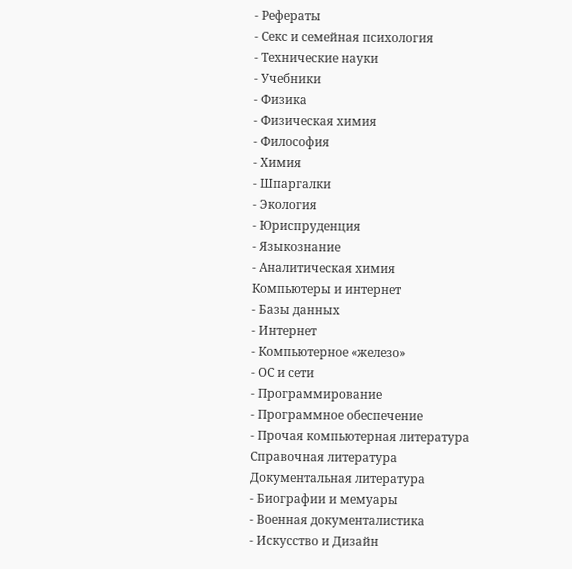- Рефераты
- Секс и семейная психология
- Технические науки
- Учебники
- Физика
- Физическая химия
- Философия
- Химия
- Шпаргалки
- Экология
- Юриспруденция
- Языкознание
- Аналитическая химия
Компьютеры и интернет
- Базы данных
- Интернет
- Компьютерное «железо»
- ОС и сети
- Программирование
- Программное обеспечение
- Прочая компьютерная литература
Справочная литература
Документальная литература
- Биографии и мемуары
- Военная документалистика
- Искусство и Дизайн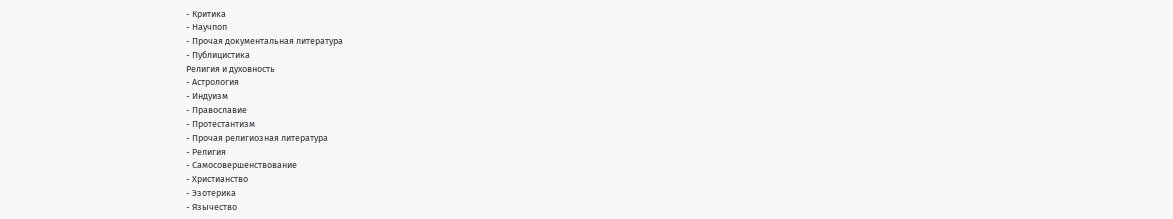- Критика
- Научпоп
- Прочая документальная литература
- Публицистика
Религия и духовность
- Астрология
- Индуизм
- Православие
- Протестантизм
- Прочая религиозная литература
- Религия
- Самосовершенствование
- Христианство
- Эзотерика
- Язычество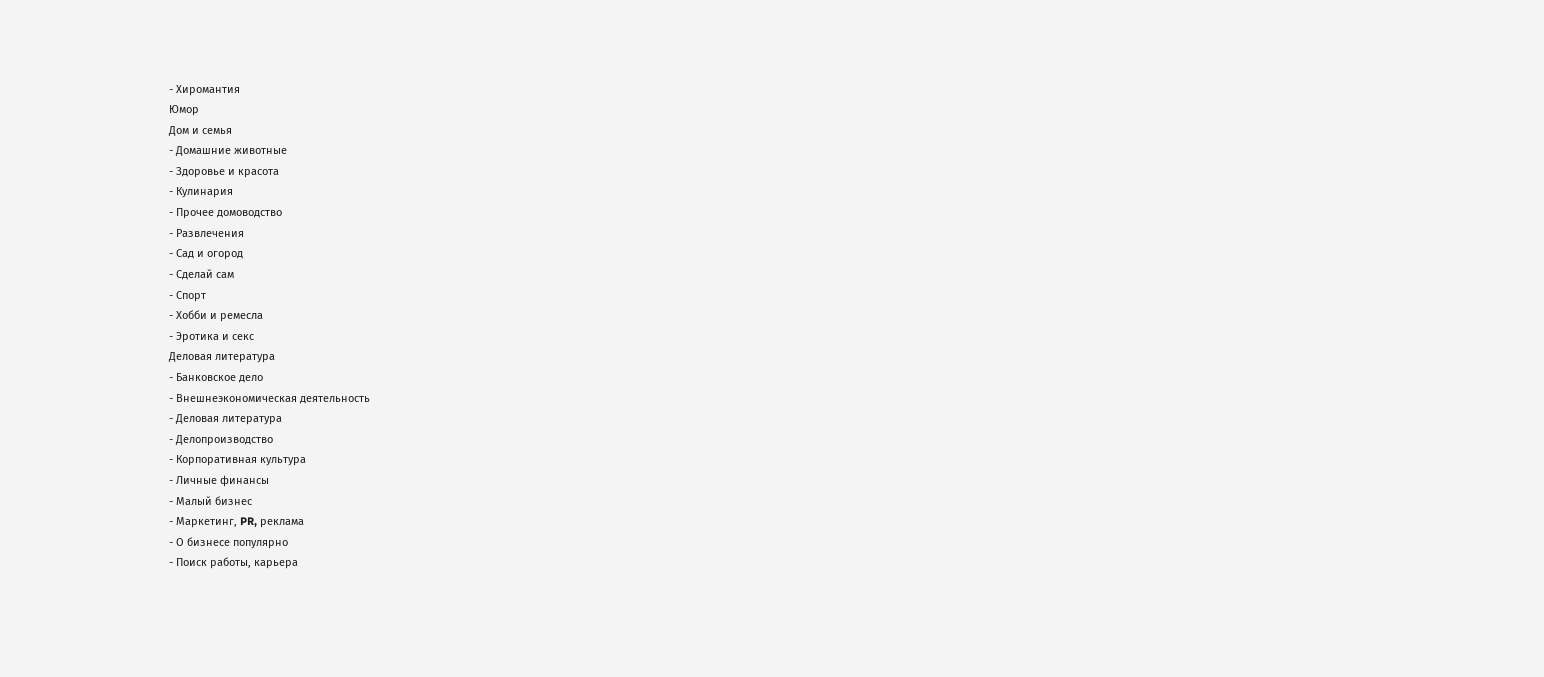- Хиромантия
Юмор
Дом и семья
- Домашние животные
- Здоровье и красота
- Кулинария
- Прочее домоводство
- Развлечения
- Сад и огород
- Сделай сам
- Спорт
- Хобби и ремесла
- Эротика и секс
Деловая литература
- Банковское дело
- Внешнеэкономическая деятельность
- Деловая литература
- Делопроизводство
- Корпоративная культура
- Личные финансы
- Малый бизнес
- Маркетинг, PR, реклама
- О бизнесе популярно
- Поиск работы, карьера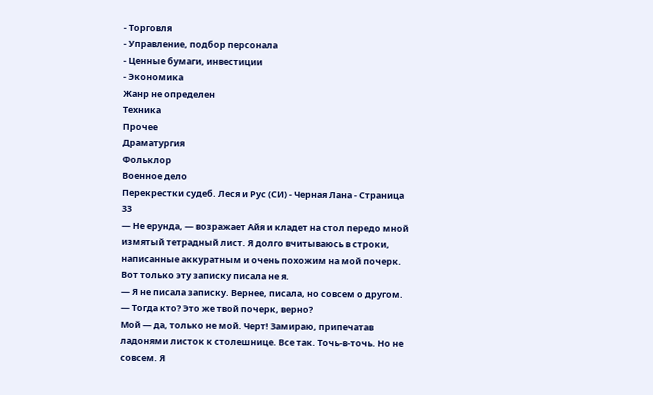- Торговля
- Управление, подбор персонала
- Ценные бумаги, инвестиции
- Экономика
Жанр не определен
Техника
Прочее
Драматургия
Фольклор
Военное дело
Перекрестки судеб. Леся и Рус (СИ) - Черная Лана - Страница 33
— Не ерунда, — возражает Айя и кладет на стол передо мной измятый тетрадный лист. Я долго вчитываюсь в строки, написанные аккуратным и очень похожим на мой почерк. Вот только эту записку писала не я.
— Я не писала записку. Вернее, писала, но совсем о другом.
— Тогда кто? Это же твой почерк, верно?
Мой — да, только не мой. Черт! Замираю, припечатав ладонями листок к столешнице. Все так. Точь-в-точь. Но не совсем. Я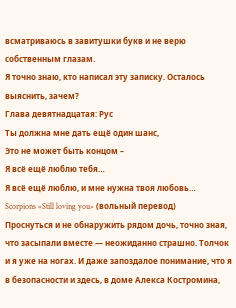всматриваюсь в завитушки букв и не верю собственным глазам.
Я точно знаю, кто написал эту записку. Осталось выяснить, зачем?
Глава девятнадцатая: Рус
Ты должна мне дать ещё один шанс,
Это не может быть концом –
Я всё ещё люблю тебя…
Я всё ещё люблю, и мне нужна твоя любовь…
Scorpions «Still loving you» (вольный перевод)
Проснуться и не обнаружить рядом дочь, точно зная, что засыпали вместе — неожиданно страшно. Толчок и я уже на ногах. И даже запоздалое понимание, что я в безопасности и здесь, в доме Алекса Костромина,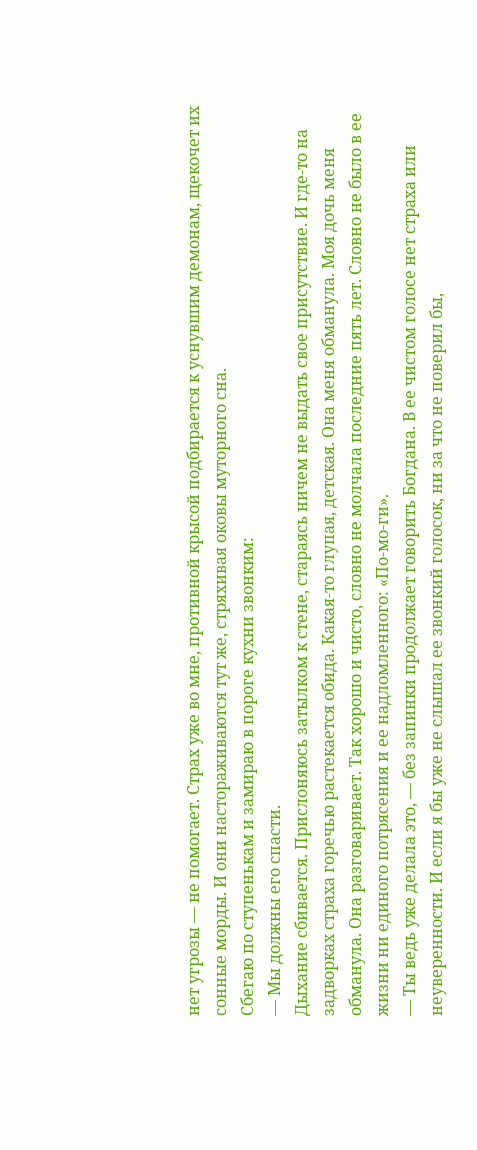нет угрозы — не помогает. Страх уже во мне, противной крысой подбирается к уснувшим демонам, щекочет их сонные морды. И они настораживаются тут же, стряхивая оковы муторного сна.
Сбегаю по ступенькам и замираю в пороге кухни звонким:
— Мы должны его спасти.
Дыхание сбивается. Прислоняюсь затылком к стене, стараясь ничем не выдать свое присутствие. И где-то на задворках страха горечью растекается обида. Какая-то глупая, детская. Она меня обманула. Моя дочь меня обманула. Она разговаривает. Так хорошо и чисто, словно не молчала последние пять лет. Словно не было в ее жизни ни единого потрясения и ее надломленного: «По-мо-ги».
— Ты ведь уже делала это, — без запинки продолжает говорить Богдана. В ее чистом голосе нет страха или неуверенности. И если я бы уже не слышал ее звонкий голосок, ни за что не поверил бы,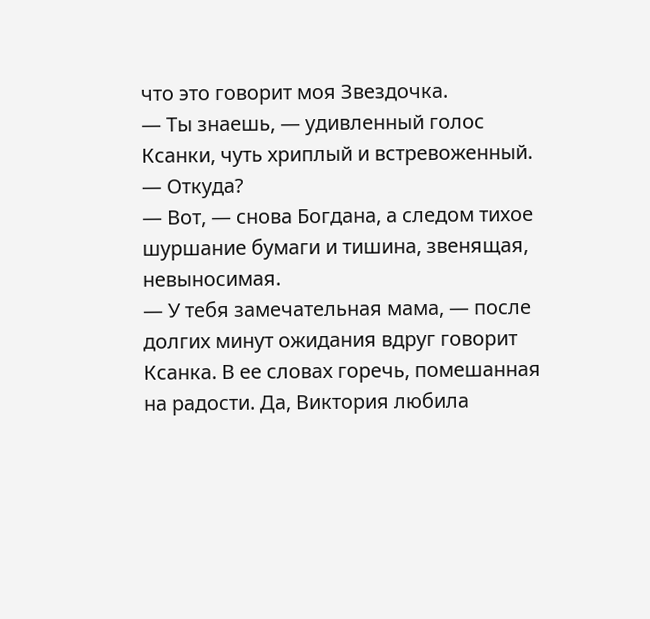что это говорит моя Звездочка.
— Ты знаешь, — удивленный голос Ксанки, чуть хриплый и встревоженный. — Откуда?
— Вот, — снова Богдана, а следом тихое шуршание бумаги и тишина, звенящая, невыносимая.
— У тебя замечательная мама, — после долгих минут ожидания вдруг говорит Ксанка. В ее словах горечь, помешанная на радости. Да, Виктория любила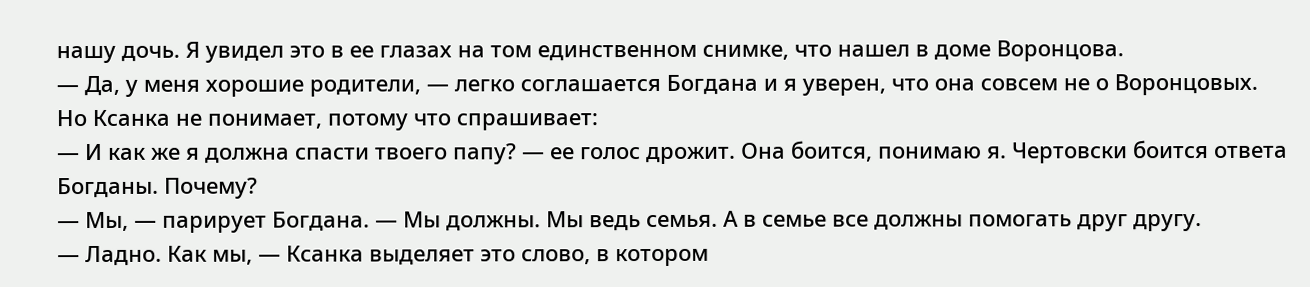нашу дочь. Я увидел это в ее глазах на том единственном снимке, что нашел в доме Воронцова.
— Да, у меня хорошие родители, — легко соглашается Богдана и я уверен, что она совсем не о Воронцовых.
Но Ксанка не понимает, потому что спрашивает:
— И как же я должна спасти твоего папу? — ее голос дрожит. Она боится, понимаю я. Чертовски боится ответа Богданы. Почему?
— Мы, — парирует Богдана. — Мы должны. Мы ведь семья. А в семье все должны помогать друг другу.
— Ладно. Как мы, — Ксанка выделяет это слово, в котором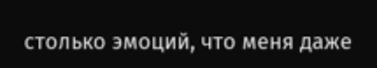столько эмоций, что меня даже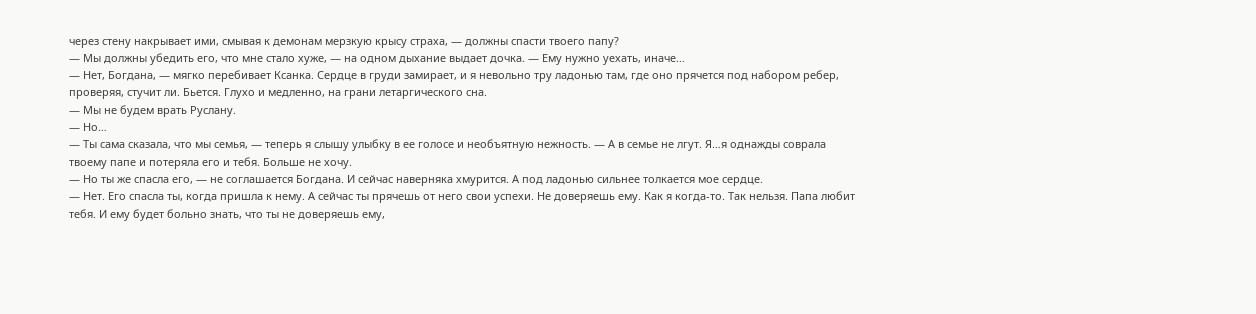через стену накрывает ими, смывая к демонам мерзкую крысу страха, — должны спасти твоего папу?
— Мы должны убедить его, что мне стало хуже, — на одном дыхание выдает дочка. — Ему нужно уехать, иначе…
— Нет, Богдана, — мягко перебивает Ксанка. Сердце в груди замирает, и я невольно тру ладонью там, где оно прячется под набором ребер, проверяя, стучит ли. Бьется. Глухо и медленно, на грани летаргического сна.
— Мы не будем врать Руслану.
— Но…
— Ты сама сказала, что мы семья, — теперь я слышу улыбку в ее голосе и необъятную нежность. — А в семье не лгут. Я…я однажды соврала твоему папе и потеряла его и тебя. Больше не хочу.
— Но ты же спасла его, — не соглашается Богдана. И сейчас наверняка хмурится. А под ладонью сильнее толкается мое сердце.
— Нет. Его спасла ты, когда пришла к нему. А сейчас ты прячешь от него свои успехи. Не доверяешь ему. Как я когда-то. Так нельзя. Папа любит тебя. И ему будет больно знать, что ты не доверяешь ему,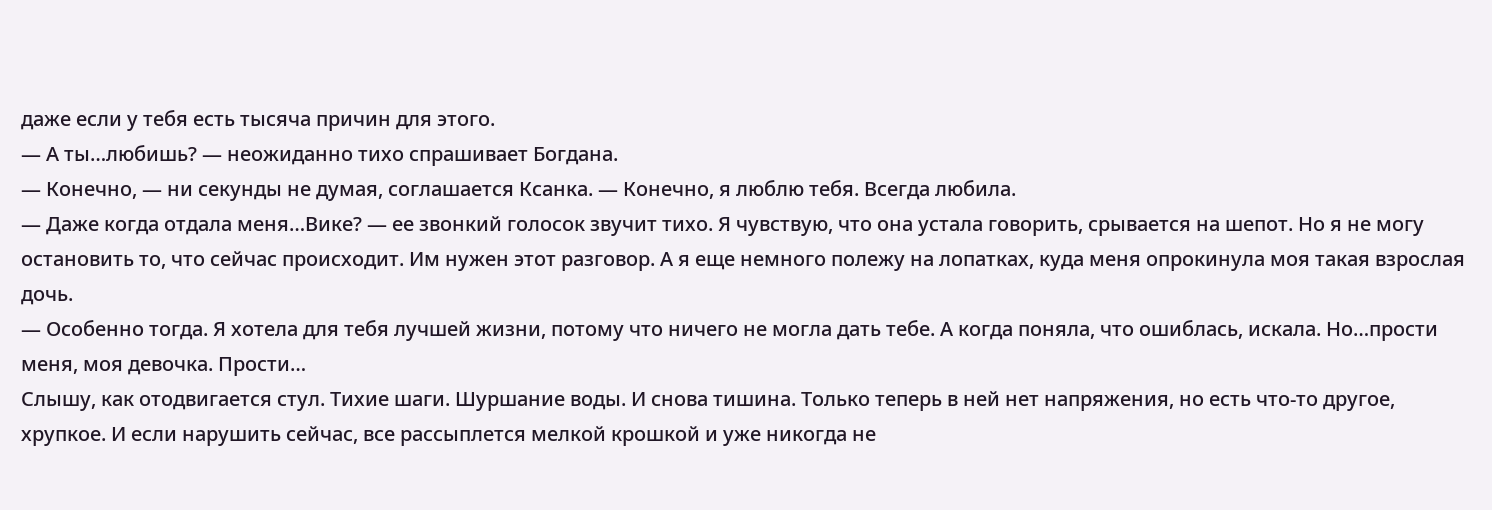даже если у тебя есть тысяча причин для этого.
— А ты…любишь? — неожиданно тихо спрашивает Богдана.
— Конечно, — ни секунды не думая, соглашается Ксанка. — Конечно, я люблю тебя. Всегда любила.
— Даже когда отдала меня…Вике? — ее звонкий голосок звучит тихо. Я чувствую, что она устала говорить, срывается на шепот. Но я не могу остановить то, что сейчас происходит. Им нужен этот разговор. А я еще немного полежу на лопатках, куда меня опрокинула моя такая взрослая дочь.
— Особенно тогда. Я хотела для тебя лучшей жизни, потому что ничего не могла дать тебе. А когда поняла, что ошиблась, искала. Но…прости меня, моя девочка. Прости…
Слышу, как отодвигается стул. Тихие шаги. Шуршание воды. И снова тишина. Только теперь в ней нет напряжения, но есть что-то другое, хрупкое. И если нарушить сейчас, все рассыплется мелкой крошкой и уже никогда не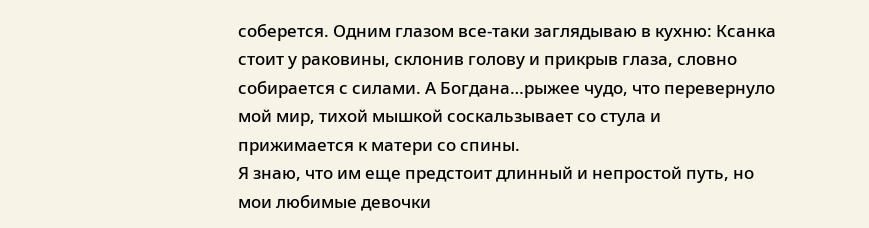соберется. Одним глазом все-таки заглядываю в кухню: Ксанка стоит у раковины, склонив голову и прикрыв глаза, словно собирается с силами. А Богдана…рыжее чудо, что перевернуло мой мир, тихой мышкой соскальзывает со стула и прижимается к матери со спины.
Я знаю, что им еще предстоит длинный и непростой путь, но мои любимые девочки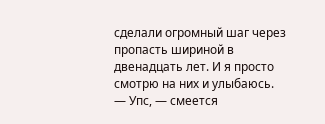сделали огромный шаг через пропасть шириной в двенадцать лет. И я просто смотрю на них и улыбаюсь.
— Упс, — смеется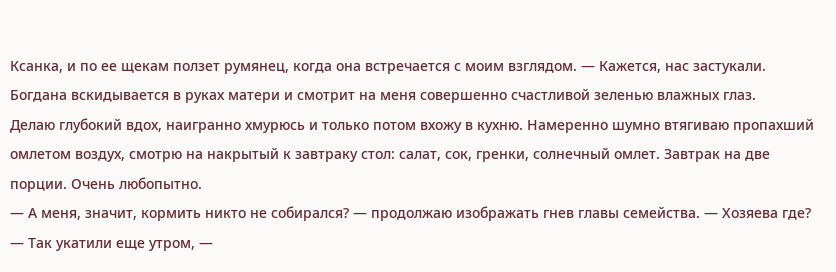Ксанка, и по ее щекам ползет румянец, когда она встречается с моим взглядом. — Кажется, нас застукали.
Богдана вскидывается в руках матери и смотрит на меня совершенно счастливой зеленью влажных глаз.
Делаю глубокий вдох, наигранно хмурюсь и только потом вхожу в кухню. Намеренно шумно втягиваю пропахший омлетом воздух, смотрю на накрытый к завтраку стол: салат, сок, гренки, солнечный омлет. Завтрак на две порции. Очень любопытно.
— А меня, значит, кормить никто не собирался? — продолжаю изображать гнев главы семейства. — Хозяева где?
— Так укатили еще утром, —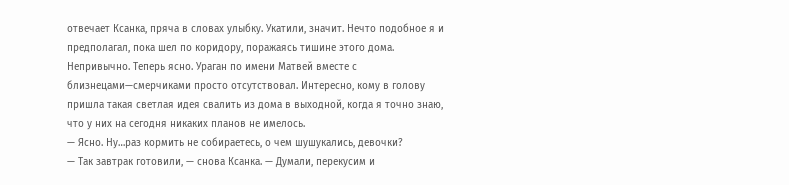отвечает Ксанка, пряча в словах улыбку. Укатили, значит. Нечто подобное я и предполагал, пока шел по коридору, поражаясь тишине этого дома. Непривычно. Теперь ясно. Ураган по имени Матвей вместе с близнецами—смерчиками просто отсутствовал. Интересно, кому в голову пришла такая светлая идея свалить из дома в выходной, когда я точно знаю, что у них на сегодня никаких планов не имелось.
— Ясно. Ну…раз кормить не собираетесь, о чем шушукались, девочки?
— Так завтрак готовили, — снова Ксанка. — Думали, перекусим и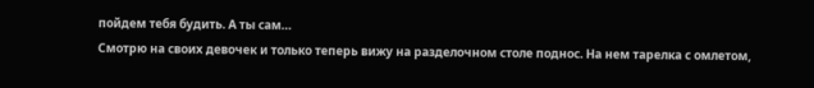пойдем тебя будить. А ты сам…
Смотрю на своих девочек и только теперь вижу на разделочном столе поднос. На нем тарелка с омлетом,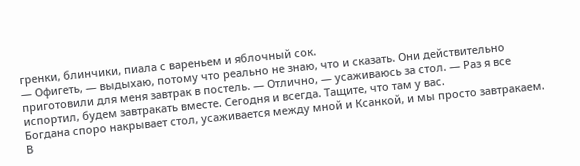гренки, блинчики, пиала с вареньем и яблочный сок.
— Офигеть, — выдыхаю, потому что реально не знаю, что и сказать. Они действительно приготовили для меня завтрак в постель. — Отлично, — усаживаюсь за стол. — Раз я все испортил, будем завтракать вместе. Сегодня и всегда. Тащите, что там у вас.
Богдана споро накрывает стол, усаживается между мной и Ксанкой, и мы просто завтракаем. В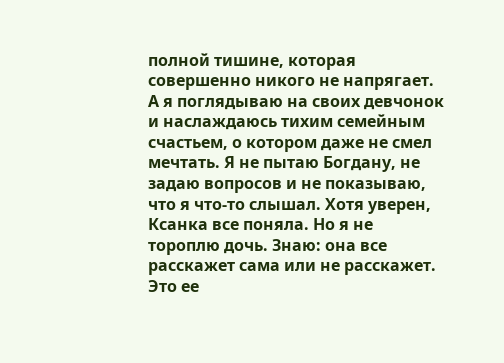полной тишине, которая совершенно никого не напрягает. А я поглядываю на своих девчонок и наслаждаюсь тихим семейным счастьем, о котором даже не смел мечтать. Я не пытаю Богдану, не задаю вопросов и не показываю, что я что-то слышал. Хотя уверен, Ксанка все поняла. Но я не тороплю дочь. Знаю: она все расскажет сама или не расскажет. Это ее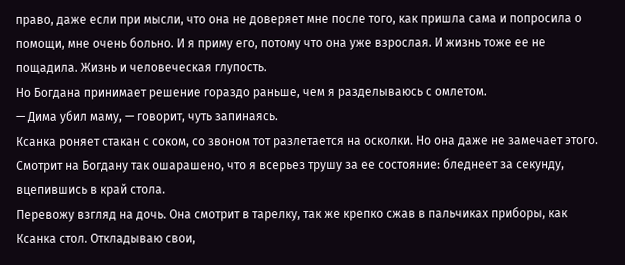право, даже если при мысли, что она не доверяет мне после того, как пришла сама и попросила о помощи, мне очень больно. И я приму его, потому что она уже взрослая. И жизнь тоже ее не пощадила. Жизнь и человеческая глупость.
Но Богдана принимает решение гораздо раньше, чем я разделываюсь с омлетом.
— Дима убил маму, — говорит, чуть запинаясь.
Ксанка роняет стакан с соком, со звоном тот разлетается на осколки. Но она даже не замечает этого. Смотрит на Богдану так ошарашено, что я всерьез трушу за ее состояние: бледнеет за секунду, вцепившись в край стола.
Перевожу взгляд на дочь. Она смотрит в тарелку, так же крепко сжав в пальчиках приборы, как Ксанка стол. Откладываю свои,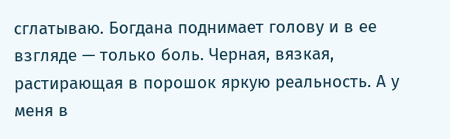сглатываю. Богдана поднимает голову и в ее взгляде — только боль. Черная, вязкая, растирающая в порошок яркую реальность. А у меня в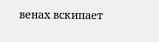венах вскипает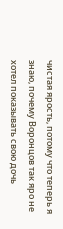чистая ярость, потому что теперь я знаю, почему Воронцов так яро не хотел показывать свою дочь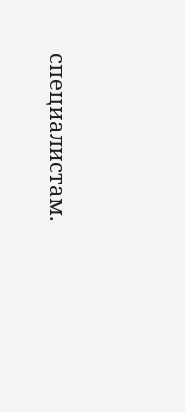специалистам.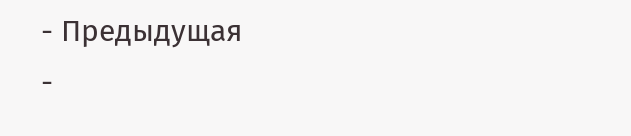- Предыдущая
-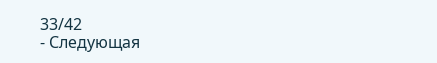33/42
- Следующая